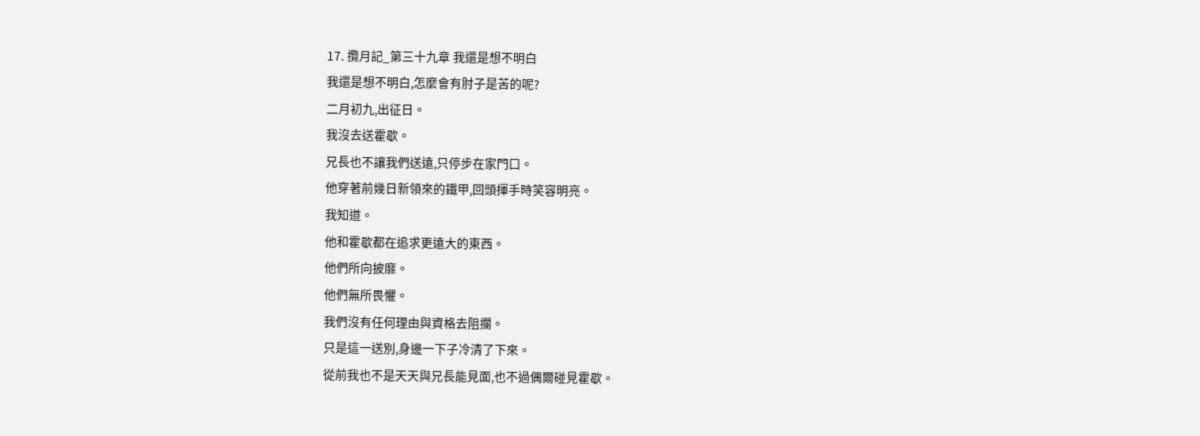17. 攬月記_第三十九章 我還是想不明白
我還是想不明白,怎麼會有肘子是苦的呢?
二月初九,出征日。
我沒去送霍歇。
兄長也不讓我們送遠,只停步在家門口。
他穿著前幾日新領來的鐵甲,回頭揮手時笑容明亮。
我知道。
他和霍歇都在追求更遠大的東西。
他們所向披靡。
他們無所畏懼。
我們沒有任何理由與資格去阻攔。
只是這一送別,身邊一下子冷清了下來。
從前我也不是天天與兄長能見面,也不過偶爾碰見霍歇。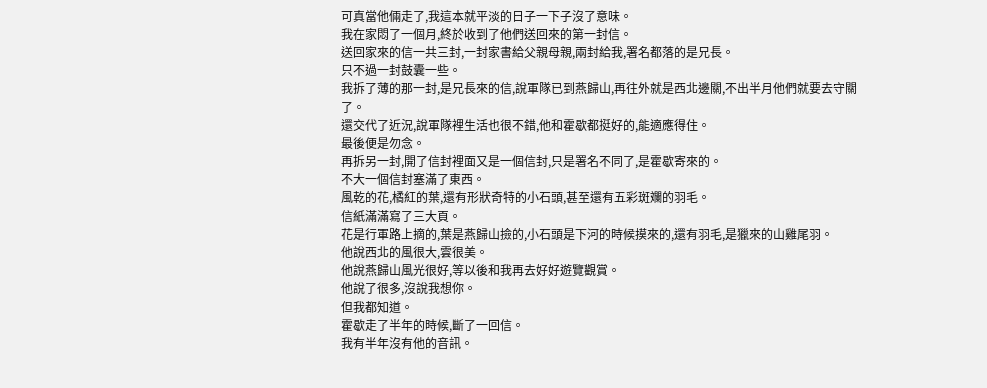可真當他倆走了,我這本就平淡的日子一下子沒了意味。
我在家悶了一個月,終於收到了他們送回來的第一封信。
送回家來的信一共三封,一封家書給父親母親,兩封給我,署名都落的是兄長。
只不過一封鼓囊一些。
我拆了薄的那一封,是兄長來的信,說軍隊已到燕歸山,再往外就是西北邊關,不出半月他們就要去守關了。
還交代了近況,說軍隊裡生活也很不錯,他和霍歇都挺好的,能適應得住。
最後便是勿念。
再拆另一封,開了信封裡面又是一個信封,只是署名不同了,是霍歇寄來的。
不大一個信封塞滿了東西。
風乾的花,橘紅的葉,還有形狀奇特的小石頭,甚至還有五彩斑斕的羽毛。
信紙滿滿寫了三大頁。
花是行軍路上摘的,葉是燕歸山撿的,小石頭是下河的時候摸來的,還有羽毛,是獵來的山雞尾羽。
他說西北的風很大,雲很美。
他說燕歸山風光很好,等以後和我再去好好遊覽觀賞。
他說了很多,沒說我想你。
但我都知道。
霍歇走了半年的時候,斷了一回信。
我有半年沒有他的音訊。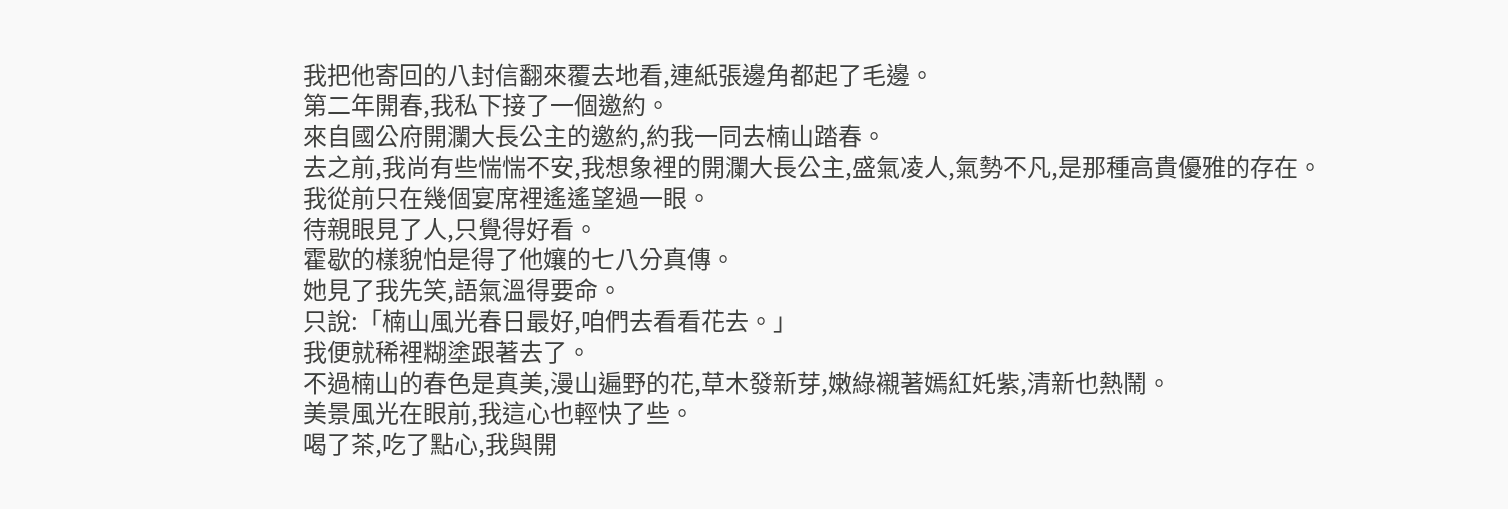我把他寄回的八封信翻來覆去地看,連紙張邊角都起了毛邊。
第二年開春,我私下接了一個邀約。
來自國公府開瀾大長公主的邀約,約我一同去楠山踏春。
去之前,我尚有些惴惴不安,我想象裡的開瀾大長公主,盛氣凌人,氣勢不凡,是那種高貴優雅的存在。
我從前只在幾個宴席裡遙遙望過一眼。
待親眼見了人,只覺得好看。
霍歇的樣貌怕是得了他孃的七八分真傳。
她見了我先笑,語氣溫得要命。
只說:「楠山風光春日最好,咱們去看看花去。」
我便就稀裡糊塗跟著去了。
不過楠山的春色是真美,漫山遍野的花,草木發新芽,嫩綠襯著嫣紅奼紫,清新也熱鬧。
美景風光在眼前,我這心也輕快了些。
喝了茶,吃了點心,我與開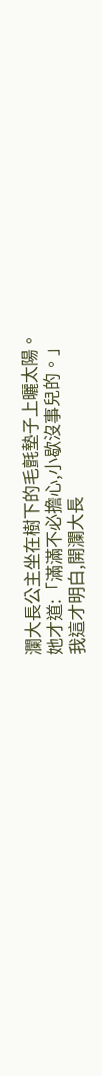瀾大長公主坐在樹下的毛氈墊子上曬太陽。
她才道:「滿滿不必擔心,小歇沒事兒的。」
我這才明白,開瀾大長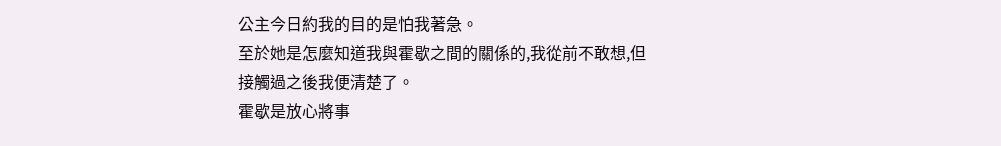公主今日約我的目的是怕我著急。
至於她是怎麼知道我與霍歇之間的關係的,我從前不敢想,但接觸過之後我便清楚了。
霍歇是放心將事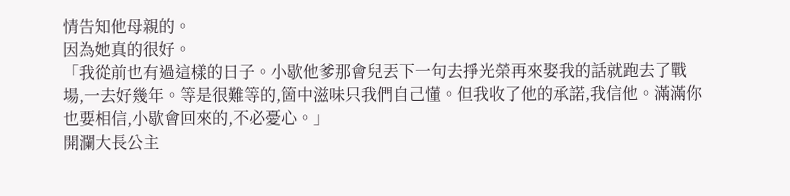情告知他母親的。
因為她真的很好。
「我從前也有過這樣的日子。小歇他爹那會兒丟下一句去掙光榮再來娶我的話就跑去了戰場,一去好幾年。等是很難等的,箇中滋味只我們自己懂。但我收了他的承諾,我信他。滿滿你也要相信,小歇會回來的,不必憂心。」
開瀾大長公主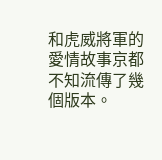和虎威將軍的愛情故事京都不知流傳了幾個版本。